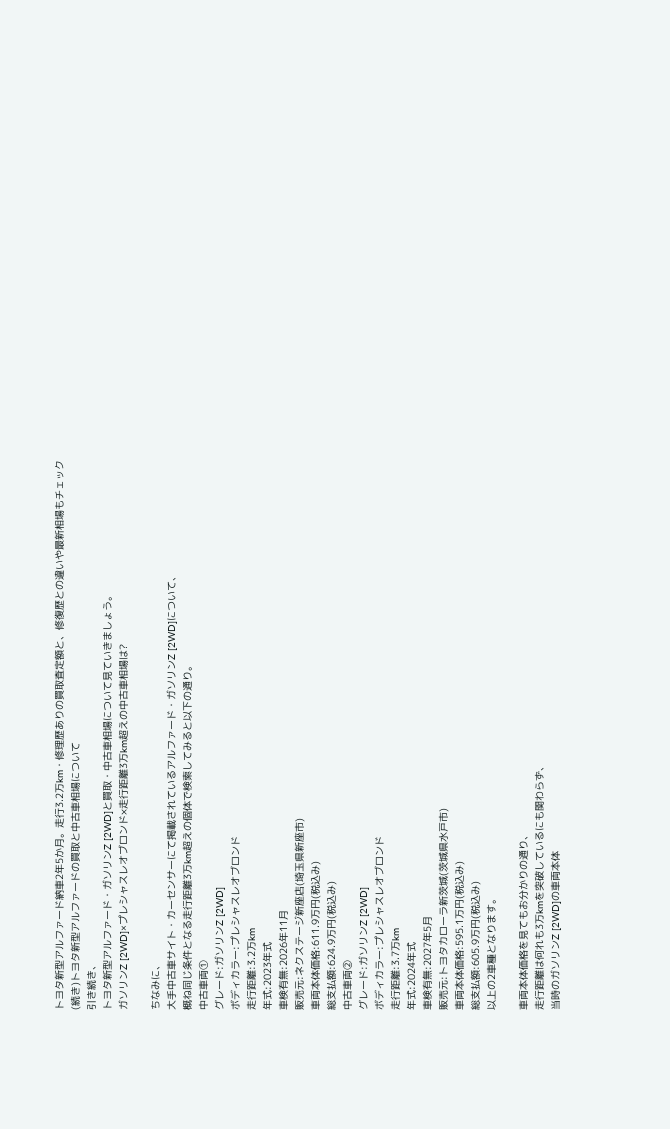トヨタ新型アルファード納車2年5か月。走行3.2万km・修理歴ありの買取査定額と、修復歴との違いや最新相場もチェック
(続き)トヨタ新型アルファードの買取と中古車相場について
引き続き、
トヨタ新型アルファード・ガソリンZ [2WD]と買取・中古車相場について見ていきましょう。
ガソリンZ [2WD]×プレシャスレオブロンド×走行距離3万km超えの中古車相場は?

ちなみに、
大手中古車サイト・カーセンサーにて掲載されているアルファード・ガソリンZ [2WD]について、
概ね同じ条件となる走行距離3万km超えの個体で検索してみると以下の通り。
中古車両➀
グレード:ガソリンZ [2WD]
ボディカラー:プレシャスレオブロンド
走行距離:3.2万km
年式:2023年式
車検有無:2026年11月
販売元:ネクステージ新座店(埼玉県新座市)
車両本体価格:611.9万円(税込み)
総支払額:624.9万円(税込み)
中古車両②
グレード:ガソリンZ [2WD]
ボディカラー:プレシャスレオブロンド
走行距離:3.7万km
年式:2024年式
車検有無:2027年5月
販売元:トヨタカローラ新茨城(茨城県水戸市)
車両本体価格:595.1万円(税込み)
総支払額:605.9万円(税込み)
以上の2車種となります。

車両本体価格を見てもお分かりの通り、
走行距離は何れも3万kmを突破しているにも関わらず、
当時のガソリンZ [2WD]の車両本体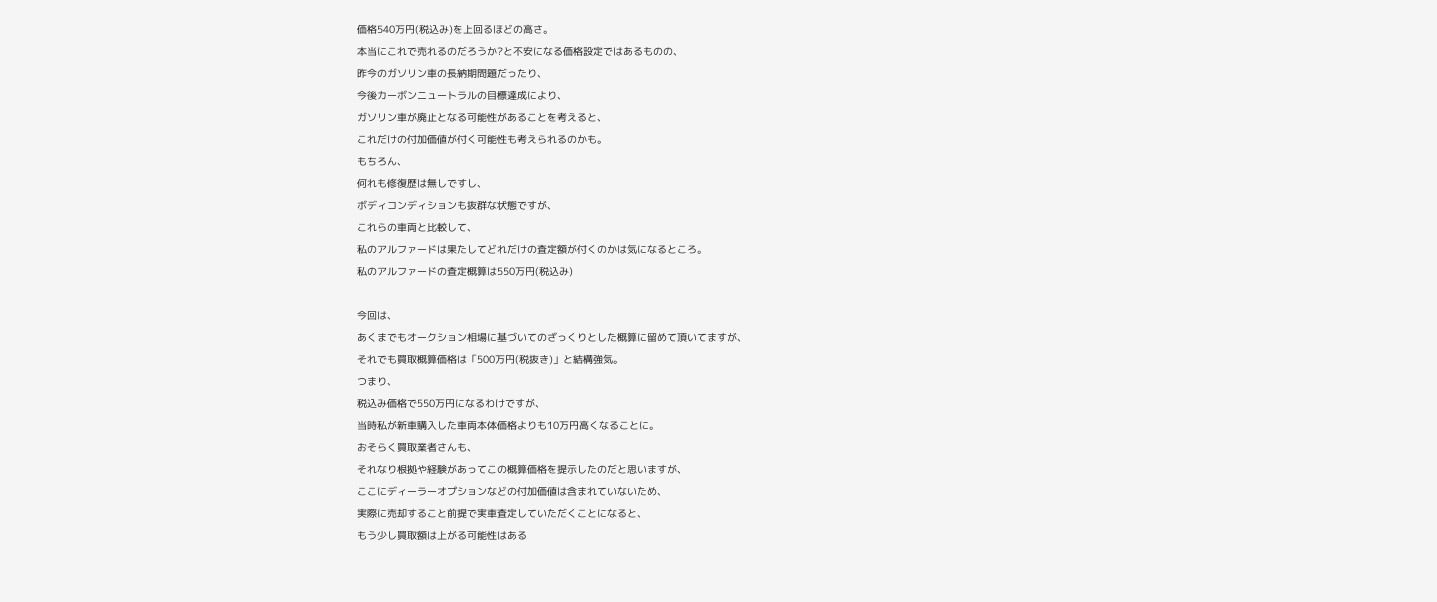価格540万円(税込み)を上回るほどの高さ。
本当にこれで売れるのだろうか?と不安になる価格設定ではあるものの、
昨今のガソリン車の長納期問題だったり、
今後カーボンニュートラルの目標達成により、
ガソリン車が廃止となる可能性があることを考えると、
これだけの付加価値が付く可能性も考えられるのかも。
もちろん、
何れも修復歴は無しですし、
ボディコンディションも抜群な状態ですが、
これらの車両と比較して、
私のアルファードは果たしてどれだけの査定額が付くのかは気になるところ。
私のアルファードの査定概算は550万円(税込み)

今回は、
あくまでもオークション相場に基づいてのざっくりとした概算に留めて頂いてますが、
それでも買取概算価格は「500万円(税抜き)」と結構強気。
つまり、
税込み価格で550万円になるわけですが、
当時私が新車購入した車両本体価格よりも10万円高くなることに。
おそらく買取業者さんも、
それなり根拠や経験があってこの概算価格を提示したのだと思いますが、
ここにディーラーオプションなどの付加価値は含まれていないため、
実際に売却すること前提で実車査定していただくことになると、
もう少し買取額は上がる可能性はある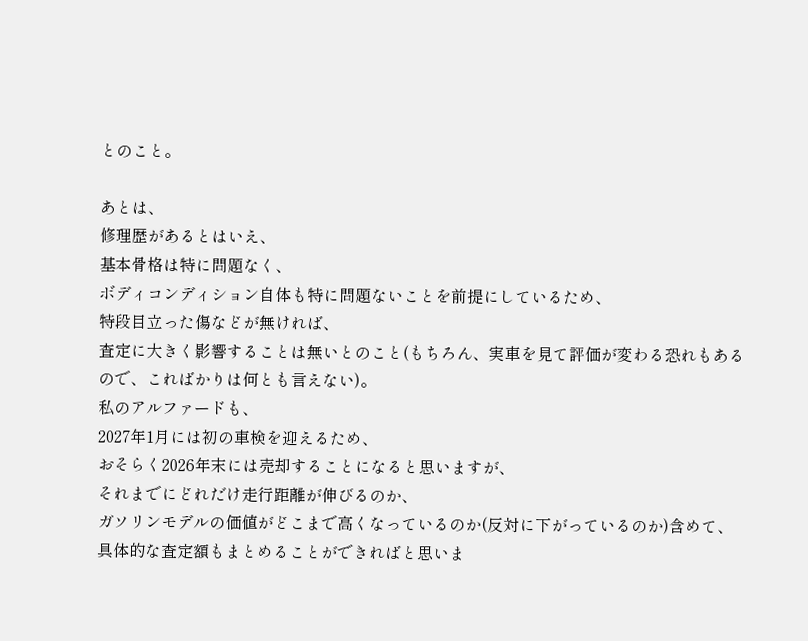とのこと。

あとは、
修理歴があるとはいえ、
基本骨格は特に問題なく、
ボディコンディション自体も特に問題ないことを前提にしているため、
特段目立った傷などが無ければ、
査定に大きく影響することは無いとのこと(もちろん、実車を見て評価が変わる恐れもあるので、こればかりは何とも言えない)。
私のアルファードも、
2027年1月には初の車検を迎えるため、
おそらく2026年末には売却することになると思いますが、
それまでにどれだけ走行距離が伸びるのか、
ガソリンモデルの価値がどこまで高くなっているのか(反対に下がっているのか)含めて、
具体的な査定額もまとめることができればと思いま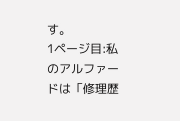す。
1ページ目:私のアルファードは「修理歴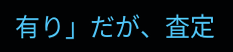有り」だが、査定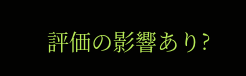評価の影響あり?